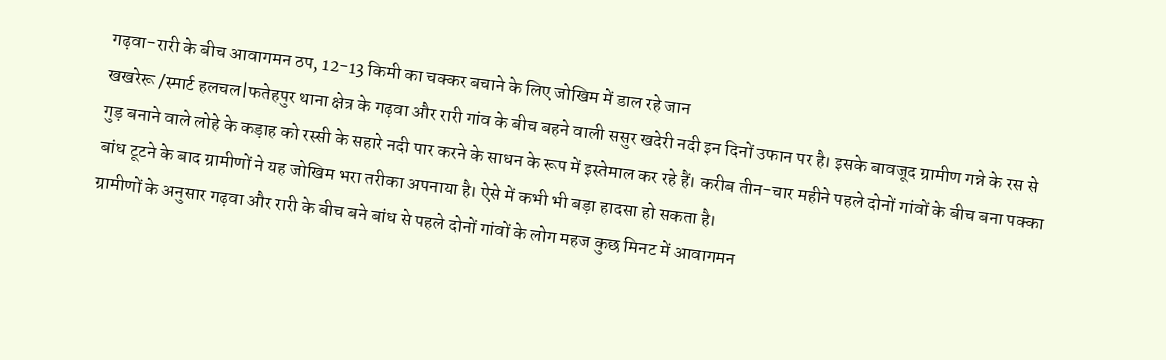गढ़वा-रारी के बीच आवागमन ठप, 12-13 किमी का चक्कर बचाने के लिए जोखिम में डाल रहे जान
खखरेरू /स्मार्ट हलचल|फतेहपुर थाना क्षेत्र के गढ़वा और रारी गांव के बीच बहने वाली ससुर खदेरी नदी इन दिनों उफान पर है। इसके बावजूद ग्रामीण गन्ने के रस से गुड़ बनाने वाले लोहे के कड़ाह को रस्सी के सहारे नदी पार करने के साधन के रूप में इस्तेमाल कर रहे हैं। करीब तीन-चार महीने पहले दोनों गांवों के बीच बना पक्का बांध टूटने के बाद ग्रामीणों ने यह जोखिम भरा तरीका अपनाया है। ऐसे में कभी भी बड़ा हादसा हो सकता है।
ग्रामीणों के अनुसार गढ़वा और रारी के बीच बने बांध से पहले दोनों गांवों के लोग महज कुछ मिनट में आवागमन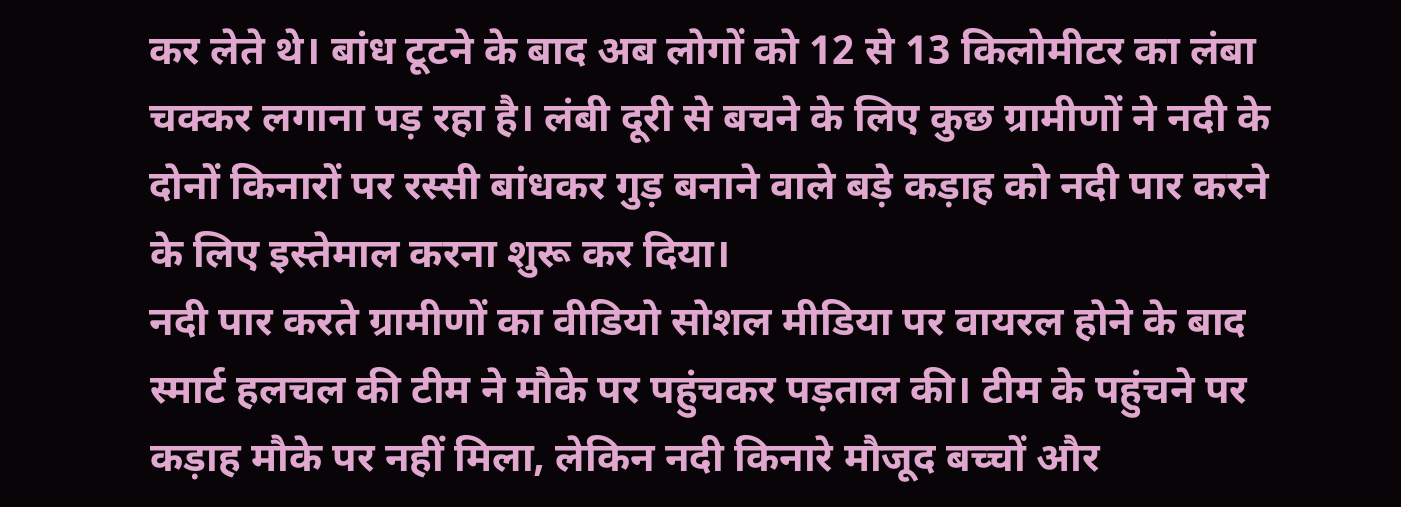कर लेते थे। बांध टूटने के बाद अब लोगों को 12 से 13 किलोमीटर का लंबा चक्कर लगाना पड़ रहा है। लंबी दूरी से बचने के लिए कुछ ग्रामीणों ने नदी के दोनों किनारों पर रस्सी बांधकर गुड़ बनाने वाले बड़े कड़ाह को नदी पार करने के लिए इस्तेमाल करना शुरू कर दिया।
नदी पार करते ग्रामीणों का वीडियो सोशल मीडिया पर वायरल होने के बाद स्मार्ट हलचल की टीम ने मौके पर पहुंचकर पड़ताल की। टीम के पहुंचने पर कड़ाह मौके पर नहीं मिला, लेकिन नदी किनारे मौजूद बच्चों और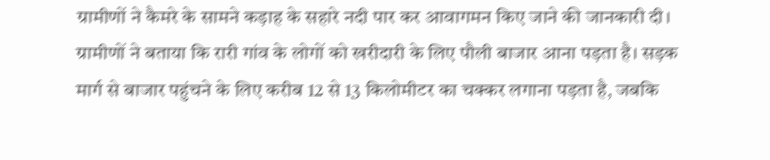ग्रामीणों ने कैमरे के सामने कड़ाह के सहारे नदी पार कर आवागमन किए जाने की जानकारी दी।
ग्रामीणों ने बताया कि रारी गांव के लोगों को खरीदारी के लिए पौली बाजार आना पड़ता है। सड़क मार्ग से बाजार पहुंचने के लिए करीब 12 से 13 किलोमीटर का चक्कर लगाना पड़ता है, जबकि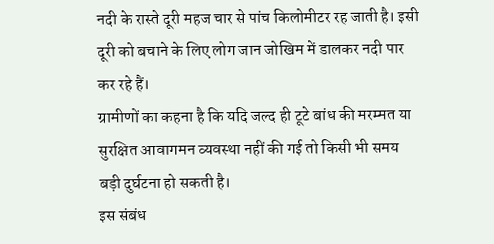नदी के रास्ते दूरी महज चार से पांच किलोमीटर रह जाती है। इसी दूरी को बचाने के लिए लोग जान जोखिम में डालकर नदी पार कर रहे हैं।
ग्रामीणों का कहना है कि यदि जल्द ही टूटे बांध की मरम्मत या सुरक्षित आवागमन व्यवस्था नहीं की गई तो किसी भी समय बड़ी दुर्घटना हो सकती है।
इस संबंध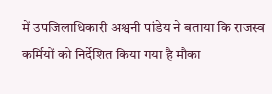में उपजिलाधिकारी अश्वनी पांडेय ने बताया कि राजस्व कर्मियों को निर्देशित किया गया है मौका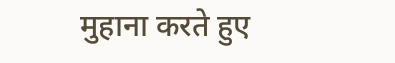मुहाना करते हुए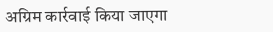अग्रिम कार्रवाई किया जाएगा